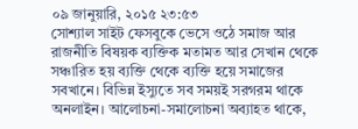০৯ জানুয়ারি, ২০১৫ ২৩:৫৩
সোশ্যাল সাইট ফেসবুকে ভেসে ওঠে সমাজ আর রাজনীতি বিষয়ক ব্যক্তিক মতামত আর সেখান থেকে সঞ্চারিত হয় ব্যক্তি থেকে ব্যক্তি হয়ে সমাজের সবখানে। বিভিন্ন ইস্যুতে সব সময়ই সরগরম থাকে অনলাইন। আলোচনা-সমালোচনা অব্যাহত থাকে,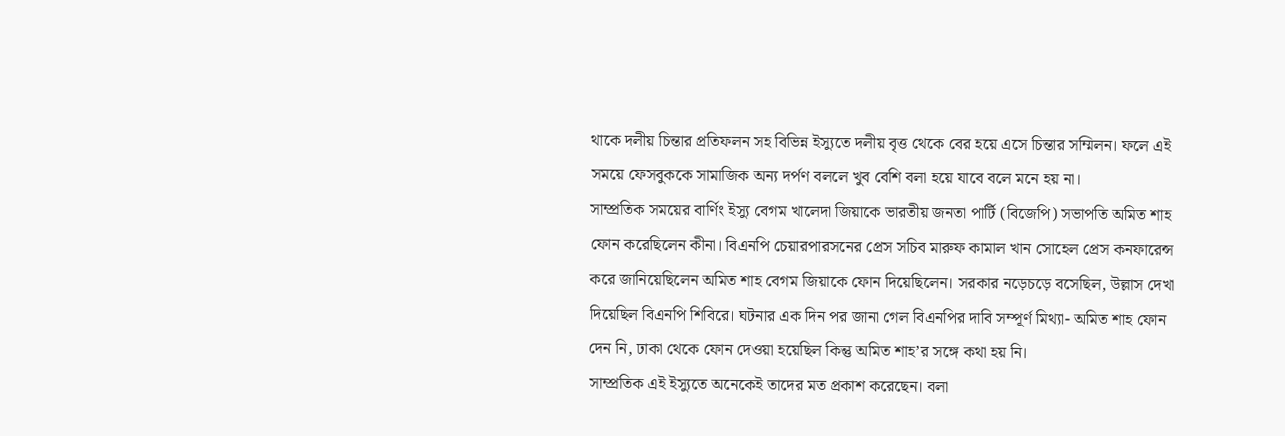থাকে দলীয় চিন্তার প্রতিফলন সহ বিভিন্ন ইস্যুতে দলীয় বৃত্ত থেকে বের হয়ে এসে চিন্তার সম্মিলন। ফলে এই সময়ে ফেসবুককে সামাজিক অন্য দর্পণ বললে খুব বেশি বলা হয়ে যাবে বলে মনে হয় না।
সাম্প্রতিক সময়ের বার্ণিং ইস্যু বেগম খালেদা জিয়াকে ভারতীয় জনতা পার্টি (বিজেপি) সভাপতি অমিত শাহ ফোন করেছিলেন কীনা। বিএনপি চেয়ারপারসনের প্রেস সচিব মারুফ কামাল খান সোহেল প্রেস কনফারেন্স করে জানিয়েছিলেন অমিত শাহ বেগম জিয়াকে ফোন দিয়েছিলেন। সরকার নড়েচড়ে বসেছিল, উল্লাস দেখা দিয়েছিল বিএনপি শিবিরে। ঘটনার এক দিন পর জানা গেল বিএনপির দাবি সম্পূর্ণ মিথ্যা- অমিত শাহ ফোন দেন নি, ঢাকা থেকে ফোন দেওয়া হয়েছিল কিন্তু অমিত শাহ’র সঙ্গে কথা হয় নি।
সাম্প্রতিক এই ইস্যুতে অনেকেই তাদের মত প্রকাশ করেছেন। বলা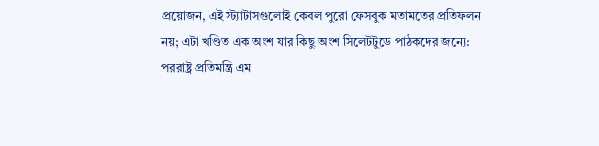প্রয়োজন, এই স্ট্যাটাসগুলোই কেবল পুরো ফেসবুক মতামতের প্রতিফলন নয়; এটা খণ্ডিত এক অংশ যার কিছু অংশ সিলেটটুডে পাঠকদের জন্যে:
পররাষ্ট্র প্রতিমন্ত্রি এম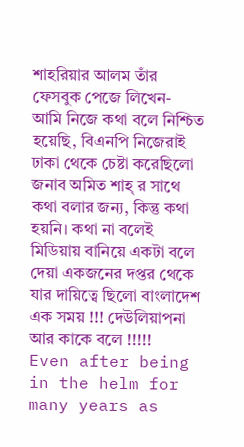শাহরিয়ার আলম তাঁর ফেসবুক পেজে লিখেন- আমি নিজে কথা বলে নিশ্চিত হয়েছি, বিএনপি নিজেরাই ঢাকা থেকে চেষ্টা করেছিলো জনাব অমিত শাহ্ র সাথে কথা বলার জন্য, কিন্তু কথা হয়নি। কথা না বলেই মিডিয়ায় বানিয়ে একটা বলে দেয়া একজনের দপ্তর থেকে যার দায়িত্বে ছিলো বাংলাদেশ এক সময় !!! দেউলিয়াপনা আর কাকে বলে !!!!!
Even after being in the helm for many years as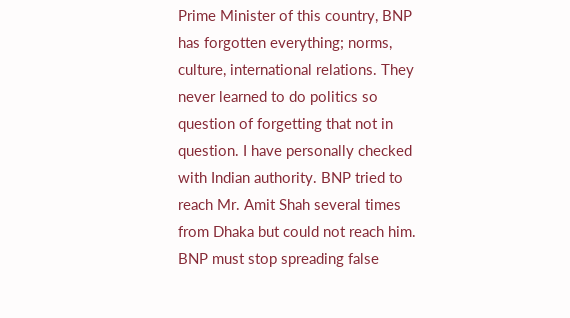Prime Minister of this country, BNP has forgotten everything; norms, culture, international relations. They never learned to do politics so question of forgetting that not in question. I have personally checked with Indian authority. BNP tried to reach Mr. Amit Shah several times from Dhaka but could not reach him. BNP must stop spreading false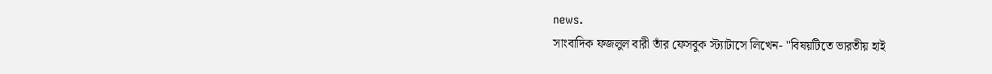news.
সাংবাদিক ফজলুল বারী তাঁর ফেসবুক স্ট্যাটাসে লিখেন- "বিষয়টিতে ভারতীয় হাই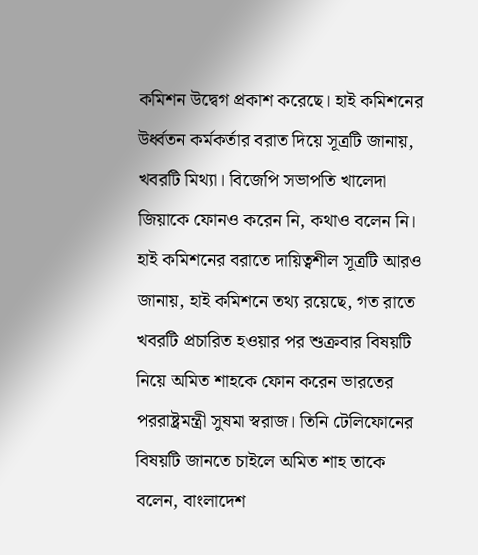কমিশন উদ্বেগ প্রকাশ করেছে। হাই কমিশনের উর্ধ্বতন কর্মকর্তার বরাত দিয়ে সূত্রটি জানায়, খবরটি মিথ্যা। বিজেপি সভাপতি খালেদা জিয়াকে ফোনও করেন নি, কথাও বলেন নি।
হাই কমিশনের বরাতে দায়িত্বশীল সূত্রটি আরও জানায়, হাই কমিশনে তথ্য রয়েছে, গত রাতে খবরটি প্রচারিত হওয়ার পর শুক্রবার বিষয়টি নিয়ে অমিত শাহকে ফোন করেন ভারতের পররাষ্ট্রমন্ত্রী সুষমা স্বরাজ। তিনি টেলিফোনের বিষয়টি জানতে চাইলে অমিত শাহ তাকে বলেন, বাংলাদেশ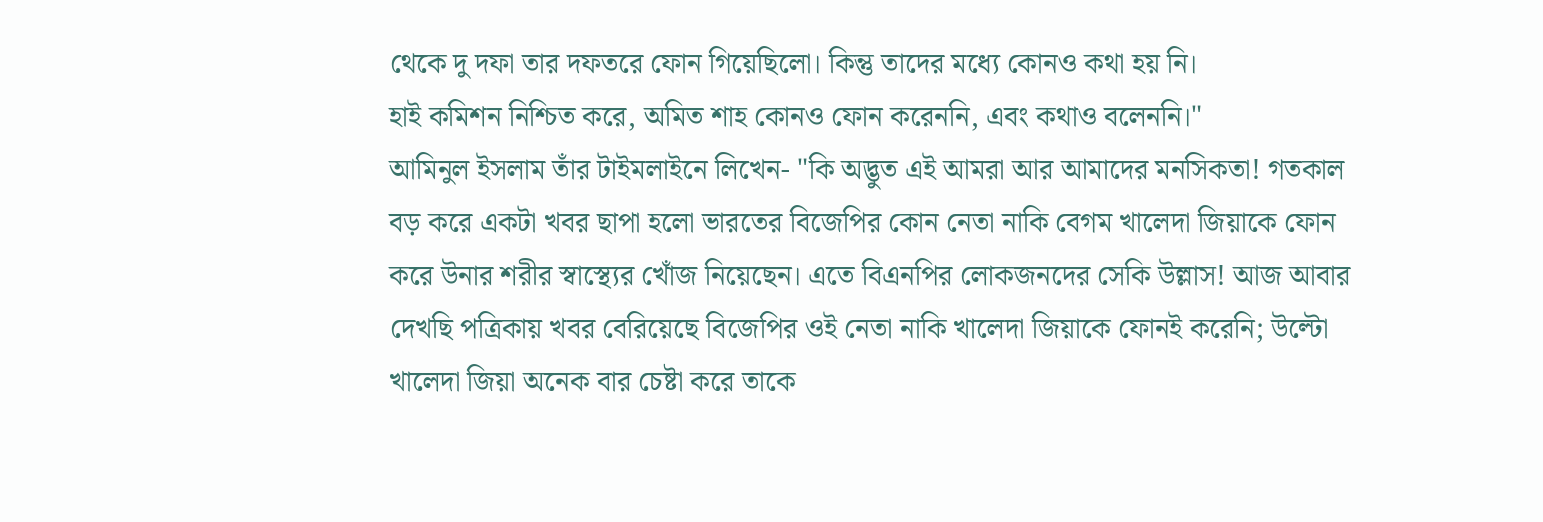থেকে দু দফা তার দফতরে ফোন গিয়েছিলো। কিন্তু তাদের মধ্যে কোনও কথা হয় নি।
হাই কমিশন নিশ্চিত করে, অমিত শাহ কোনও ফোন করেননি, এবং কথাও বলেননি।"
আমিনুল ইসলাম তাঁর টাইমলাইনে লিখেন- "কি অদ্ভুত এই আমরা আর আমাদের মনসিকতা! গতকাল বড় করে একটা খবর ছাপা হলো ভারতের বিজেপির কোন নেতা নাকি বেগম খালেদা জিয়াকে ফোন করে উনার শরীর স্বাস্থ্যের খোঁজ নিয়েছেন। এতে বিএনপির লোকজনদের সেকি উল্লাস! আজ আবার দেখছি পত্রিকায় খবর বেরিয়েছে বিজেপির ওই নেতা নাকি খালেদা জিয়াকে ফোনই করেনি; উল্টো খালেদা জিয়া অনেক বার চেষ্টা করে তাকে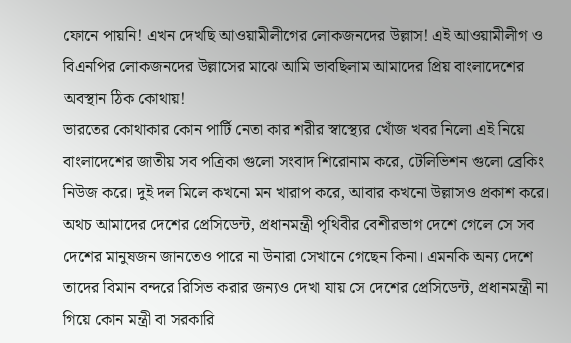ফোনে পায়নি! এখন দেখছি আওয়ামীলীগের লোকজনদের উল্লাস! এই আওয়ামীলীগ ও বিএনপির লোকজনদের উল্লাসের মাঝে আমি ভাবছিলাম আমাদের প্রিয় বাংলাদেশের অবস্থান ঠিক কোথায়!
ভারতের কোথাকার কোন পার্টি নেতা কার শরীর স্বাস্থ্যের খোঁজ খবর নিলো এই নিয়ে বাংলাদেশের জাতীয় সব পত্রিকা গুলো সংবাদ শিরোনাম করে, টেলিভিশন গুলো ব্রেকিং নিউজ করে। দুই দল মিলে কখনো মন খারাপ করে, আবার কখনো উল্লাসও প্রকাশ করে। অথচ আমাদের দেশের প্রেসিডেন্ট, প্রধানমন্ত্রী পৃথিবীর বেশীরভাগ দেশে গেলে সে সব দেশের মানুষজন জানতেও পারে না উনারা সেখানে গেছেন কিনা। এমনকি অন্য দেশে তাদের বিমান বন্দরে রিসিভ করার জন্যও দেখা যায় সে দেশের প্রেসিডেন্ট, প্রধানমন্ত্রী না গিয়ে কোন মন্ত্রী বা সরকারি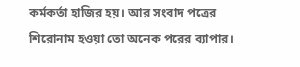কর্মকর্তা হাজির হয়। আর সংবাদ পত্রের শিরোনাম হওয়া তো অনেক পরের ব্যাপার।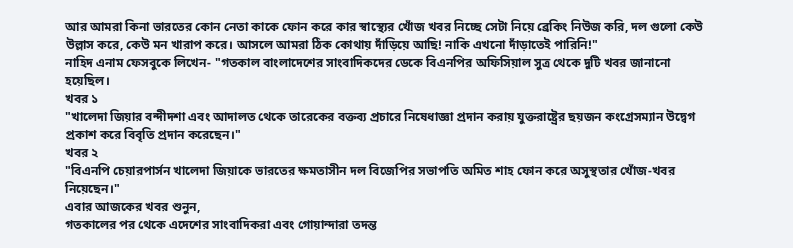আর আমরা কিনা ভারতের কোন নেতা কাকে ফোন করে কার স্বাস্থ্যের খোঁজ খবর নিচ্ছে সেটা নিয়ে ব্রেকিং নিউজ করি, দল গুলো কেউ উল্লাস করে, কেউ মন খারাপ করে। আসলে আমরা ঠিক কোথায় দাঁড়িয়ে আছি! নাকি এখনো দাঁড়াতেই পারিনি!"
নাহিদ এনাম ফেসবুকে লিখেন- "গতকাল বাংলাদেশের সাংবাদিকদের ডেকে বিএনপির অফিসিয়াল সুত্র থেকে দুটি খবর জানানো হয়েছিল।
খবর ১
"খালেদা জিয়ার বন্দীদশা এবং আদালত থেকে তারেকের বক্তব্য প্রচারে নিষেধাজ্ঞা প্রদান করায় যুক্তরাষ্ট্রের ছয়জন কংগ্রেসম্যান উদ্বেগ প্রকাশ করে বিবৃতি প্রদান করেছেন।"
খবর ২
"বিএনপি চেয়ারপার্সন খালেদা জিয়াকে ভারতের ক্ষমতাসীন দল বিজেপির সভাপতি অমিত শাহ ফোন করে অসুস্থতার খোঁজ-খবর নিয়েছেন।"
এবার আজকের খবর শুনুন,
গতকালের পর থেকে এদেশের সাংবাদিকরা এবং গোয়ান্দারা তদন্ত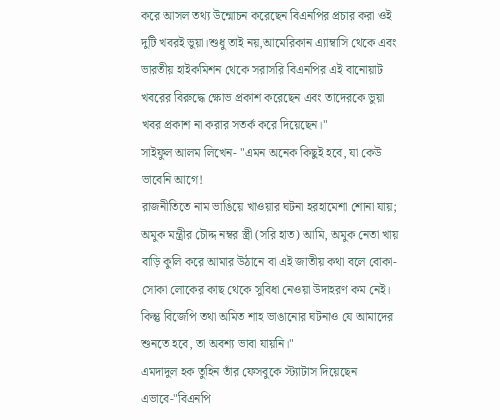করে আসল তথ্য উন্মোচন করেছেন বিএনপির প্রচার করা ওই দুটি খবরই ভুয়া।শুধু তাই নয়,আমেরিকান এ্যাম্বাসি থেকে এবং ভারতীয় হাইকমিশন থেকে সরাসরি বিএনপির এই বানোয়াট খবরের বিরুদ্ধে ক্ষোভ প্রকাশ করেছেন এবং তাদেরকে ভুয়া খবর প্রকাশ না করার সতর্ক করে দিয়েছেন।"
সাইফুল আলম লিখেন- "এমন অনেক কিছুই হবে, যা কেউ ভাবেনি আগে!
রাজনীতিতে নাম ভাঙিয়ে খাওয়ার ঘটনা হরহামেশা শোনা যায়; অমুক মন্ত্রীর চৌদ্দ নম্বর স্ত্রী (সরি হাত) আমি, অমুক নেতা খায় বাড়ি কুলি করে আমার উঠানে বা এই জাতীয় কথা বলে বোকা-সোকা লোকের কাছ থেকে সুবিধা নেওয়া উদাহরণ কম নেই। কিন্তু বিজেপি তথা অমিত শাহ ভাঙানোর ঘটনাও যে আমাদের শুনতে হবে, তা অবশ্য ভাবা যায়নি।"
এমদাদুল হক তুহিন তাঁর ফেসবুকে স্ট্যাটাস দিয়েছেন এভাবে-"বিএনপি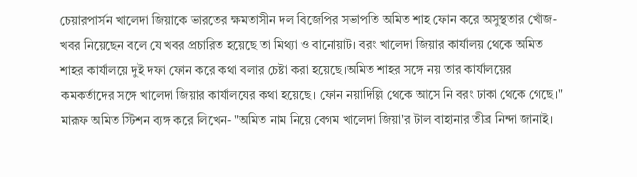চেয়ারপার্সন খালেদা জিয়াকে ভারতের ক্ষমতাসীন দল বিজেপির সভাপতি অমিত শাহ ফোন করে অসুস্থতার খোঁজ-খবর নিয়েছেন বলে যে খবর প্রচারিত হয়েছে তা মিথ্যা ও বানোয়াট। বরং খালেদা জিয়ার কার্যালয় থেকে অমিত শাহর কার্যালয়ে দুই দফা ফোন করে কথা বলার চেষ্টা করা হয়েছে।অমিত শাহর সঙ্গে নয় তার কার্যালয়ের কমকর্তাদের সঙ্গে খালেদা জিয়ার কার্যালযের কথা হয়েছে। ফোন নয়াদিল্লি থেকে আসে নি বরং ঢাকা থেকে গেছে।"
মারূফ অমিত স্টিশন ব্যঙ্গ করে লিখেন- "অমিত নাম নিয়ে বেগম খালেদা জিয়া'র টাল বাহানার তীব্র নিন্দা জানাই।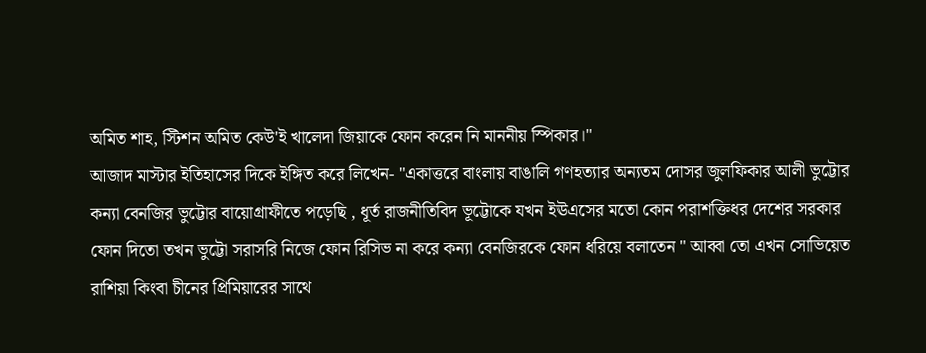অমিত শাহ, স্টিশন অমিত কেউ'ই খালেদা জিয়াকে ফোন করেন নি মাননীয় স্পিকার।"
আজাদ মাস্টার ইতিহাসের দিকে ইঙ্গিত করে লিখেন- "একাত্তরে বাংলায় বাঙালি গণহত্যার অন্যতম দোসর জুলফিকার আলী ভুট্টোর কন্যা বেনজির ভুট্টোর বায়োগ্রাফীতে পড়েছি , ধূর্ত রাজনীতিবিদ ভূট্টোকে যখন ইঊএসের মতো কোন পরাশক্তিধর দেশের সরকার ফোন দিতো তখন ভুট্টো সরাসরি নিজে ফোন রিসিভ না করে কন্যা বেনজিরকে ফোন ধরিয়ে বলাতেন " আব্বা তো এখন সোভিয়েত রাশিয়া কিংবা চীনের প্রিমিয়ারের সাথে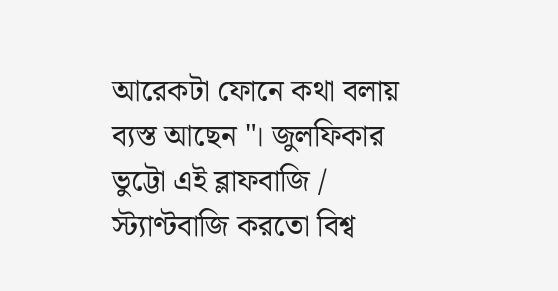আরেকটা ফোনে কথা বলায় ব্যস্ত আছেন "। জুলফিকার ভুট্টো এই ব্লাফবাজি / স্ট্যাণ্টবাজি করতো বিশ্ব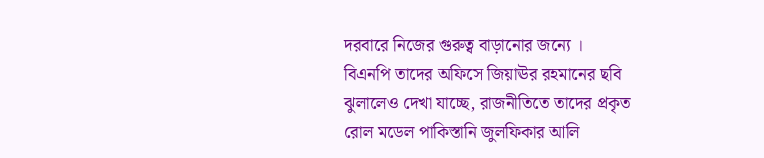দরবারে নিজের গুরুত্ব বাড়ানোর জন্যে ।
বিএনপি তাদের অফিসে জিয়াঊর রহমানের ছবি ঝুলালেও দেখা যাচ্ছে, রাজনীতিতে তাদের প্রকৃত রোল মডেল পাকিস্তানি জুলফিকার আলি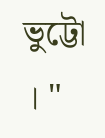ভুট্টো । "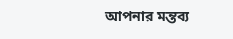আপনার মন্তব্য